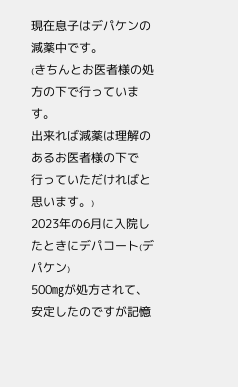現在息子はデパケンの減薬中です。
₍きちんとお医者様の処方の下で行っています。
出来れば減薬は理解のあるお医者様の下で
行っていただければと思います。₎
2023年の6月に入院したときにデパコート₍デパケン₎
500㎎が処方されて、安定したのですが記憶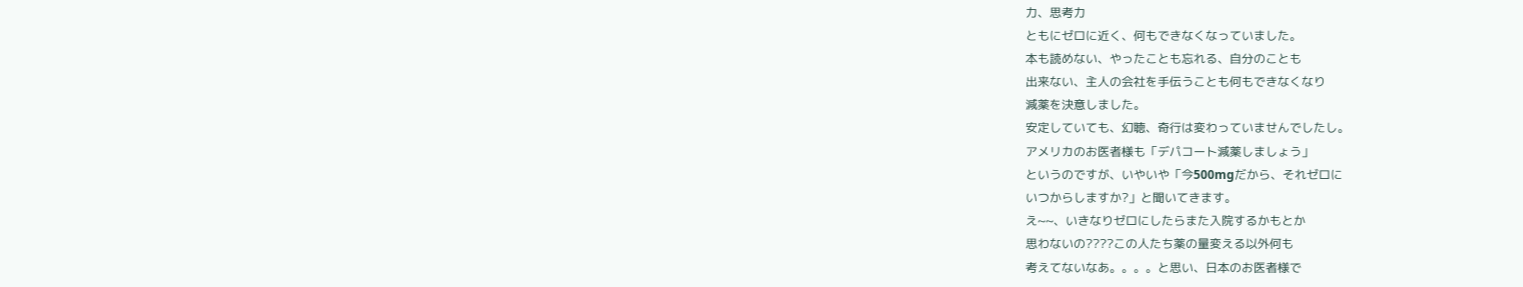力、思考力
ともにゼロに近く、何もできなくなっていました。
本も読めない、やったことも忘れる、自分のことも
出来ない、主人の会社を手伝うことも何もできなくなり
減薬を決意しました。
安定していても、幻聴、奇行は変わっていませんでしたし。
アメリカのお医者様も「デパコート減薬しましょう」
というのですが、いやいや「今500mgだから、それゼロに
いつからしますか?」と聞いてきます。
え~~、いきなりゼロにしたらまた入院するかもとか
思わないの????この人たち薬の量変える以外何も
考えてないなあ。。。。と思い、日本のお医者様で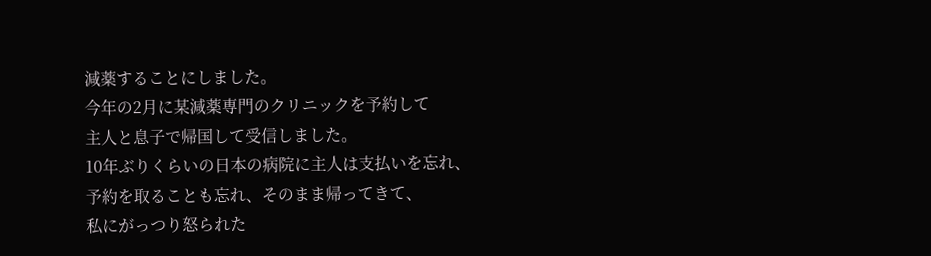減薬することにしました。
今年の2月に某減薬専門のクリニックを予約して
主人と息子で帰国して受信しました。
10年ぶりくらいの日本の病院に主人は支払いを忘れ、
予約を取ることも忘れ、そのまま帰ってきて、
私にがっつり怒られた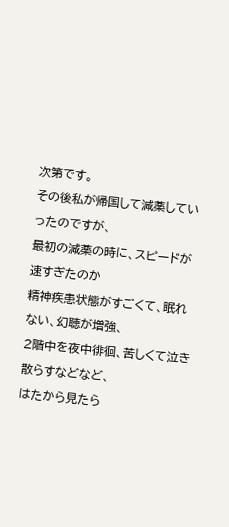次第です。
その後私が帰国して減薬していったのですが、
最初の減薬の時に、スピードが速すぎたのか
精神疾患状態がすごくて、眠れない、幻聴が増強、
2階中を夜中徘徊、苦しくて泣き散らすなどなど、
はたから見たら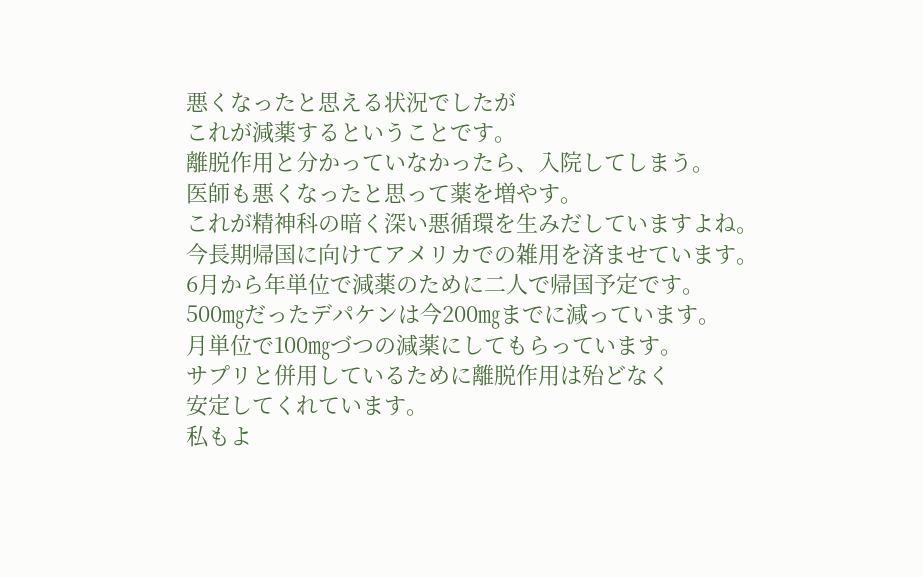悪くなったと思える状況でしたが
これが減薬するということです。
離脱作用と分かっていなかったら、入院してしまう。
医師も悪くなったと思って薬を増やす。
これが精神科の暗く深い悪循環を生みだしていますよね。
今長期帰国に向けてアメリカでの雑用を済ませています。
6月から年単位で減薬のために二人で帰国予定です。
500㎎だったデパケンは今200㎎までに減っています。
月単位で100㎎づつの減薬にしてもらっています。
サプリと併用しているために離脱作用は殆どなく
安定してくれています。
私もよ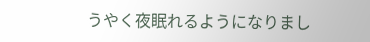うやく夜眠れるようになりまし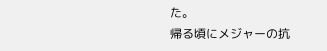た。
帰る頃にメジャーの抗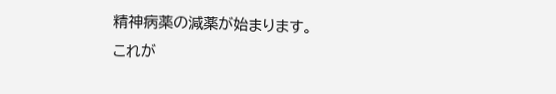精神病薬の減薬が始まります。
これが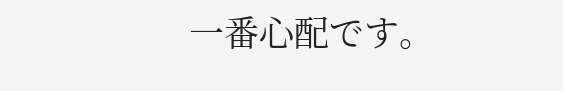一番心配です。